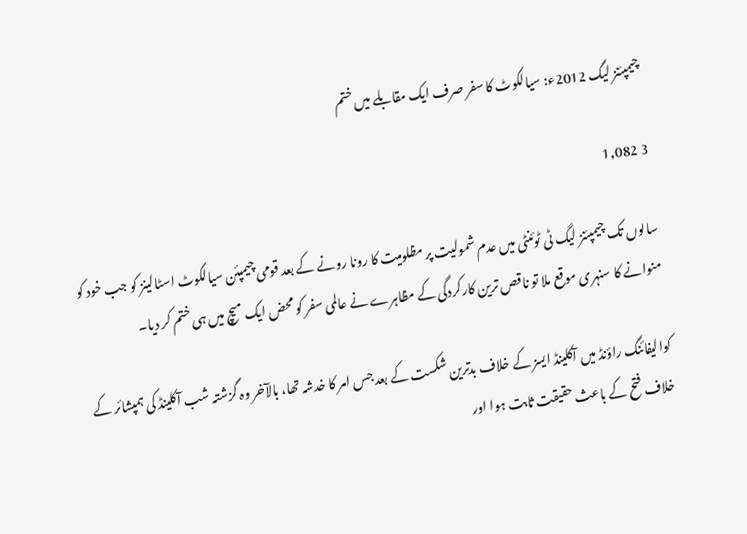چیمپئنز لیگ 2012ء: سیالکوٹ کا سفر صرف ایک مقابلے میں ختم

3 1,082

سالوں تک چیمپئنز لیگ ٹی ٹوئنٹی میں عدم شمولیت پر مظلومیت کا رونا رونے کے بعد قومی چیمپئن سیالکوٹ اسٹالینز کو جب خود کو منوانے کا سنہری موقع ملا تو ناقص ترین کارکردگی کے مظاہرے نے عالمی سفر کو محض ایک میچ میں ہی ختم کر دیا۔

کوالیفائنگ راؤنڈ میں آکلینڈ ایسز کے خلاف بدترین شکست کے بعد جس امر کا خدشہ تھا، بالآخر وہ گزشتہ شب آکلینڈ کی ہمپشائر کے خلاف فتح کے باعث حقیقت ثابت ہوا اور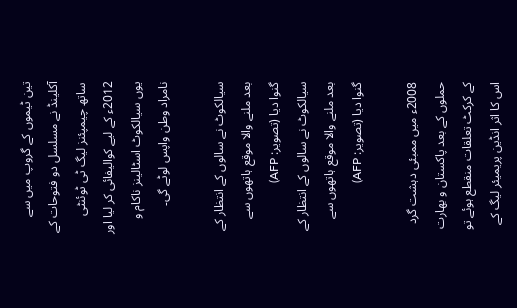تین ٹیموں کے گروپ میں سے آکلینڈ نے مسلسل دو فتوحات کے ساتھ چیمپئنز لیگ ٹی ٹوئنٹی 2012ء کے لیے کوالیفائی کر لیا اور یوں سیالکوٹ اسٹالینز ناکام و نامراد وطن واپس لوٹے گی۔

سیالکوٹ نے سالوں کے انتظار کے بعد ملنے والا موقع ہاتھوں سے گنوا دیا (تصویر: AFP)
سیالکوٹ نے سالوں کے انتظار کے بعد ملنے والا موقع ہاتھوں سے گنوا دیا (تصویر: AFP)

2008ء میں ممبئی دہشت گرد حملوں کے بعد پاکستان و بھارت کے کرکٹ تعلقات منقطع ہوئے تو اس کا اثر انڈین پریمیئر لیگ کے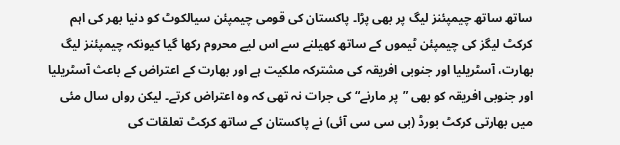ساتھ ساتھ چیمپئنز لیگ پر بھی پڑا۔ پاکستان کی قومی چیمپئن سیالکوٹ کو دنیا بھر کی اہم کرکٹ لیگز کی چیمپئن ٹیموں کے ساتھ کھیلنے سے اس لیے محروم رکھا گیا کیونکہ چیمپئنز لیگ بھارت، آسٹریلیا اور جنوبی افریقہ کی مشترکہ ملکیت ہے اور بھارت کے اعتراض کے باعث آسٹریلیا اور جنوبی افریقہ کو بھی ”پر مارنے“ کی جرات نہ تھی کہ وہ اعتراض کرتے۔ لیکن رواں سال مئی میں بھارتی کرکٹ بورڈ (بی سی سی آئی) نے پاکستان کے ساتھ کرکٹ تعلقات کی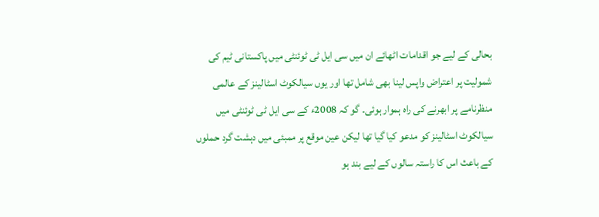بحالی کے لیے جو اقدامات اٹھائے ان میں سی ایل ٹی ٹوئنٹی میں پاکستانی ٹیم کی شمولیت پر اعتراض واپس لینا بھی شامل تھا اور یوں سیالکوٹ اسٹالینز کے عالمی منظرنامے پر ابھرنے کی راہ ہموار ہوئی۔ گو کہ 2008ء کے سی ایل ٹی ٹوئنٹی میں سیالکوٹ اسٹالینز کو مدعو کیا گیا تھا لیکن عین موقع پر ممبئی میں دہشت گرد حملوں کے باعث اس کا راستہ سالوں کے لیے بند ہو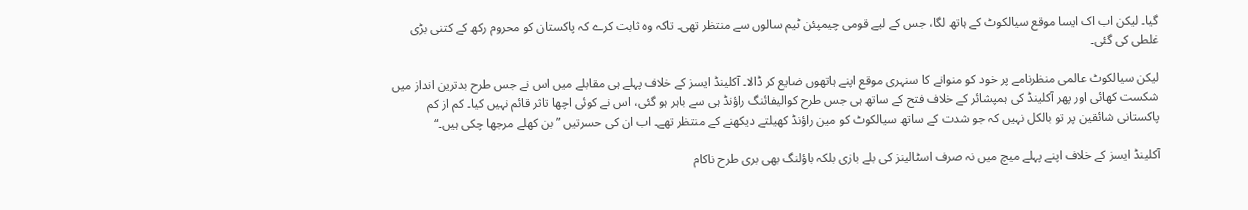گیا۔ لیکن اب اک ایسا موقع سیالکوٹ کے ہاتھ لگا، جس کے لیے قومی چیمپئن ٹیم سالوں سے منتظر تھی۔ تاکہ وہ ثابت کرے کہ پاکستان کو محروم رکھ کے کتنی بڑی غلطی کی گئی۔

لیکن سیالکوٹ عالمی منظرنامے پر خود کو منوانے کا سنہری موقع اپنے ہاتھوں ضایع کر ڈالا۔ آکلینڈ ایسز کے خلاف پہلے ہی مقابلے میں اس نے جس طرح بدترین انداز میں شکست کھائی اور پھر آکلینڈ کی ہمپشائر کے خلاف فتح کے ساتھ ہی جس طرح کوالیفائنگ راؤنڈ ہی سے باہر ہو گئی، اس نے کوئی اچھا تاثر قائم نہیں کیا۔ کم از کم پاکستانی شائقین پر تو بالکل نہیں کہ جو شدت کے ساتھ سیالکوٹ کو مین راؤنڈ کھیلتے دیکھنے کے منتظر تھے۔ اب ان کی حسرتیں ”بن کھلے مرجھا چکی ہیں۔“

آکلینڈ ایسز کے خلاف اپنے پہلے میچ میں نہ صرف اسٹالینز کی بلے بازی بلکہ باؤلنگ بھی بری طرح ناکام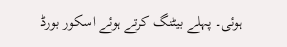ہوئی۔ پہلے بیٹنگ کرتے ہوئے اسکور بورڈ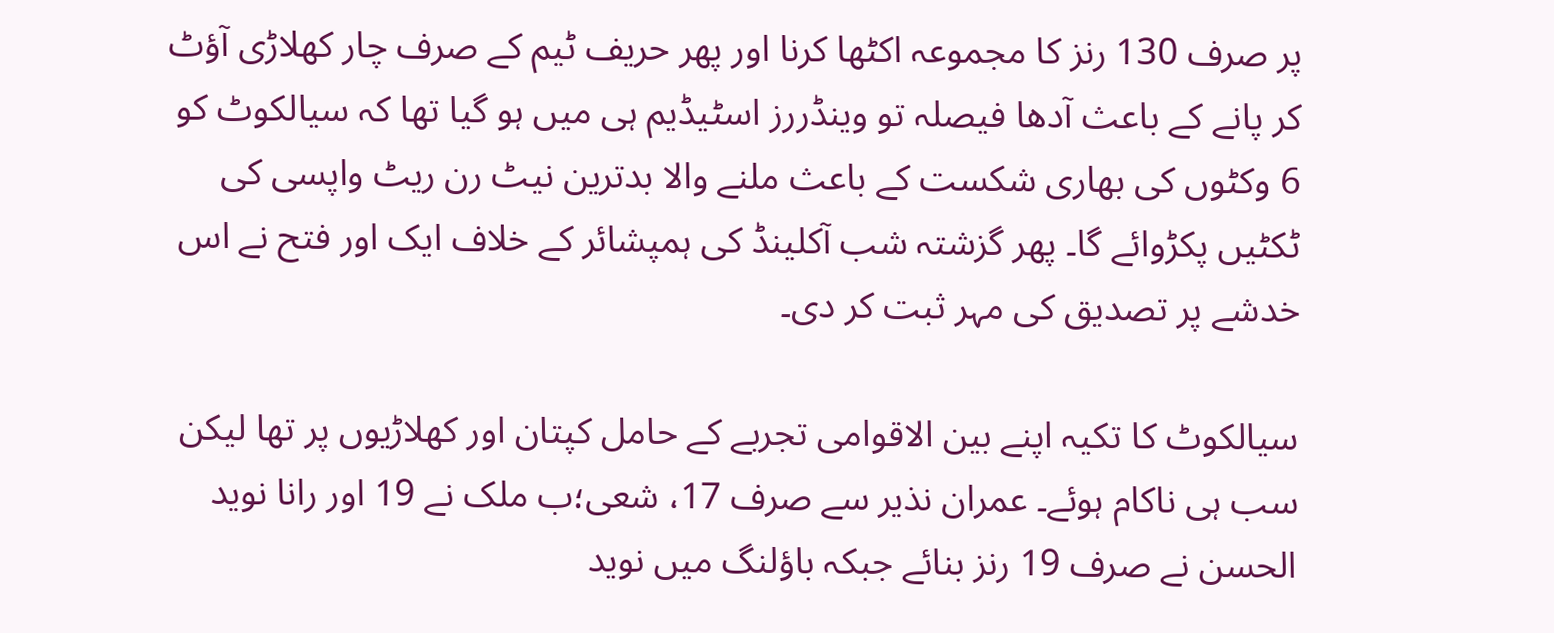پر صرف 130 رنز کا مجموعہ اکٹھا کرنا اور پھر حریف ٹیم کے صرف چار کھلاڑی آؤٹ کر پانے کے باعث آدھا فیصلہ تو وینڈررز اسٹیڈیم ہی میں ہو گیا تھا کہ سیالکوٹ کو 6 وکٹوں کی بھاری شکست کے باعث ملنے والا بدترین نیٹ رن ریٹ واپسی کی ٹکٹیں پکڑوائے گا۔ پھر گزشتہ شب آکلینڈ کی ہمپشائر کے خلاف ایک اور فتح نے اس خدشے پر تصدیق کی مہر ثبت کر دی۔

سیالکوٹ کا تکیہ اپنے بین الاقوامی تجربے کے حامل کپتان اور کھلاڑیوں پر تھا لیکن سب ہی ناکام ہوئے۔ عمران نذیر سے صرف 17، شعی؛ب ملک نے 19 اور رانا نوید الحسن نے صرف 19 رنز بنائے جبکہ باؤلنگ میں نوید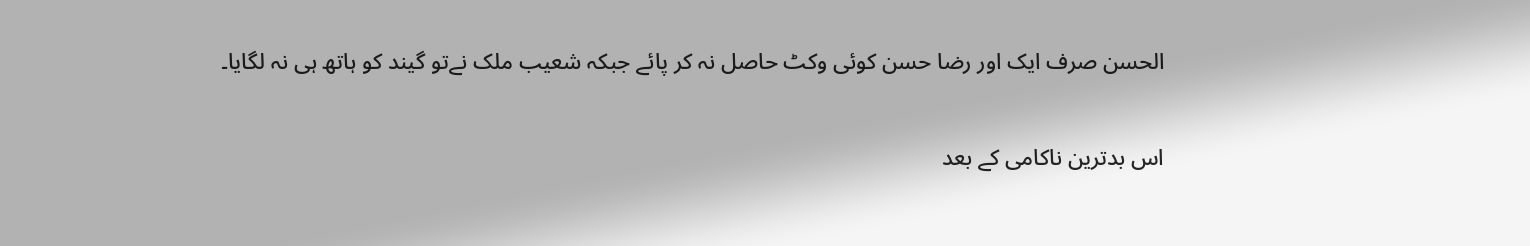الحسن صرف ایک اور رضا حسن کوئی وکٹ حاصل نہ کر پائے جبکہ شعیب ملک نےتو گیند کو ہاتھ ہی نہ لگایا۔

اس بدترین ناکامی کے بعد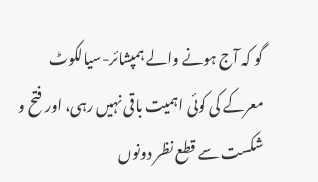گو کہ آج ہونے والے ہمپشائر-سیالکوٹ معرکے کی کوئی اہمیت باقی نہیں رہی، اور فتح و شکست سے قطع نظر دونوں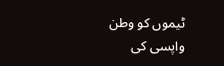ٹیموں کو وطن واپسی کی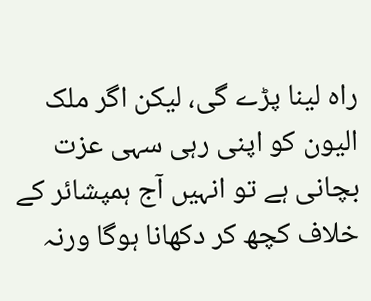راہ لینا پڑے گی، لیکن اگر ملک الیون کو اپنی رہی سہی عزت بچانی ہے تو انہیں آج ہمپشائر کے خلاف کچھ کر دکھانا ہوگا ورنہ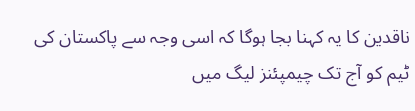ناقدین کا یہ کہنا بجا ہوگا کہ اسی وجہ سے پاکستان کی ٹیم کو آج تک چیمپئنز لیگ میں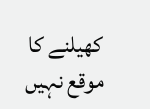کھیلنے کا موقع نہیں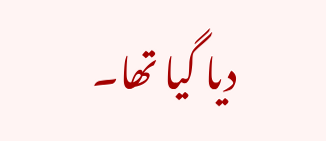دیا گیا تھا۔